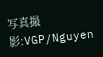写真撮影:VGP/Nguyen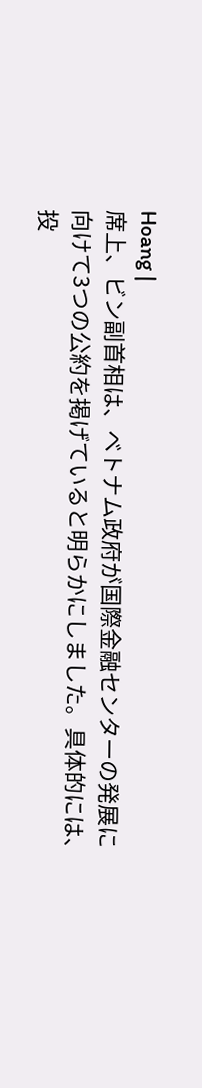Hoang |
席上、ビン副首相は、ベトナム政府が国際金融センターの発展に向けて3つの公約を掲げていると明らかにしました。具体的には、投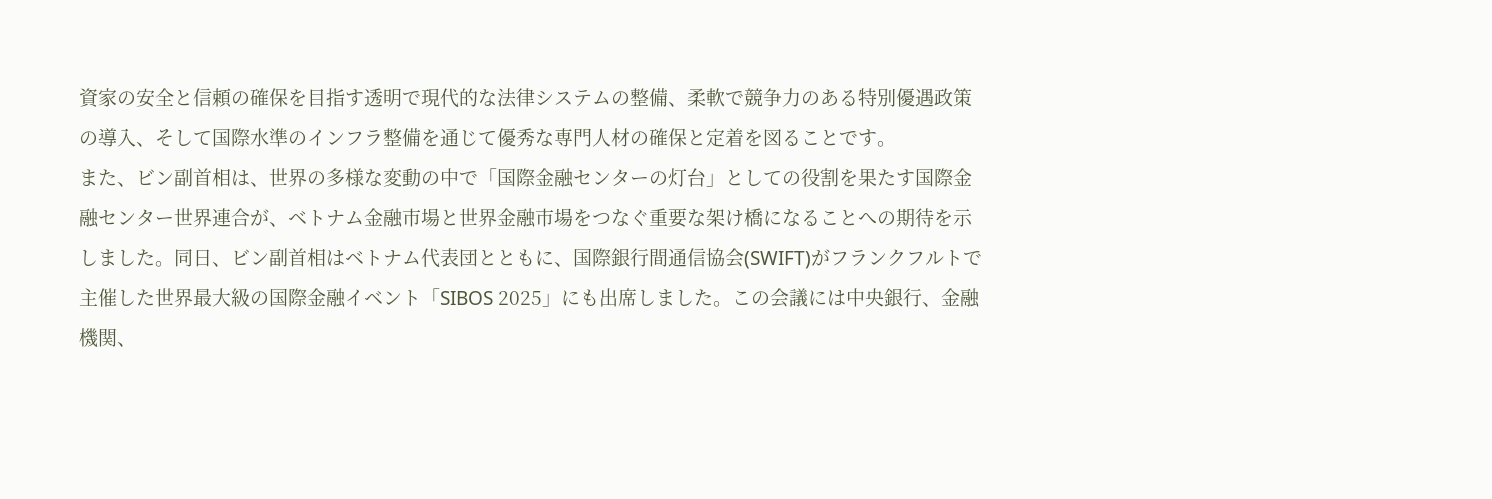資家の安全と信頼の確保を目指す透明で現代的な法律システムの整備、柔軟で競争力のある特別優遇政策の導入、そして国際水準のインフラ整備を通じて優秀な専門人材の確保と定着を図ることです。
また、ビン副首相は、世界の多様な変動の中で「国際金融センターの灯台」としての役割を果たす国際金融センター世界連合が、ベトナム金融市場と世界金融市場をつなぐ重要な架け橋になることへの期待を示しました。同日、ビン副首相はベトナム代表団とともに、国際銀行間通信協会(SWIFT)がフランクフルトで主催した世界最大級の国際金融イベント「SIBOS 2025」にも出席しました。この会議には中央銀行、金融機関、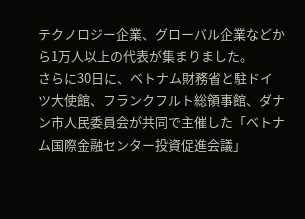テクノロジー企業、グローバル企業などから1万人以上の代表が集まりました。
さらに30日に、ベトナム財務省と駐ドイツ大使館、フランクフルト総領事館、ダナン市人民委員会が共同で主催した「ベトナム国際金融センター投資促進会議」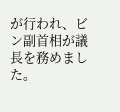が行われ、ビン副首相が議長を務めました。